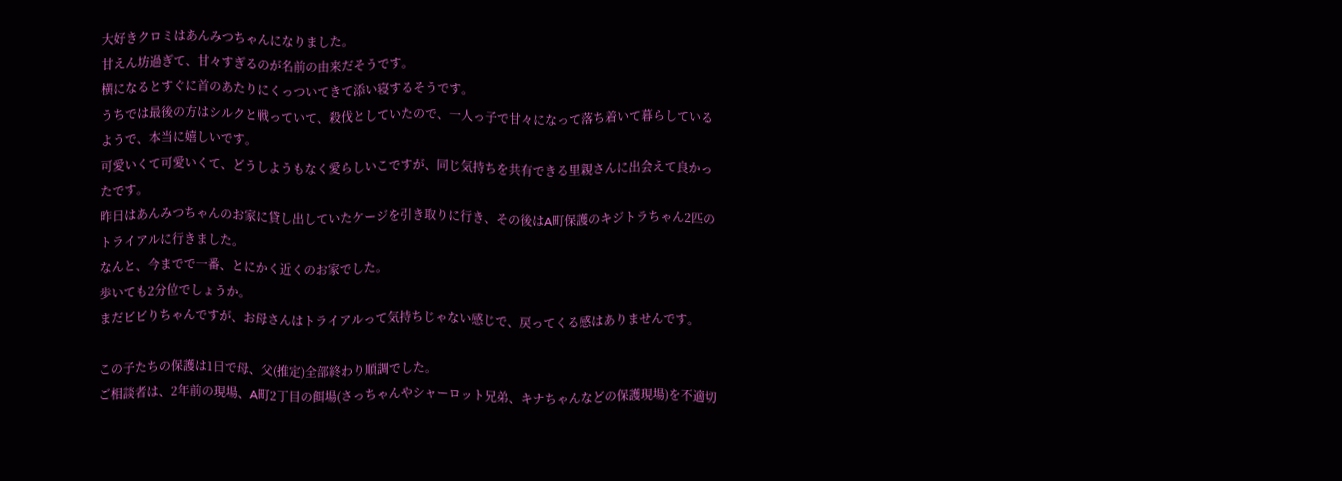大好きクロミはあんみつちゃんになりました。
甘えん坊過ぎて、甘々すぎるのが名前の由来だそうです。
横になるとすぐに首のあたりにくっついてきて添い寝するそうです。
うちでは最後の方はシルクと戦っていて、殺伐としていたので、一人っ子で甘々になって落ち着いて暮らしているようで、本当に嬉しいです。
可愛いくて可愛いくて、どうしようもなく愛らしいこですが、同じ気持ちを共有できる里親さんに出会えて良かったです。
昨日はあんみつちゃんのお家に貸し出していたケージを引き取りに行き、その後はA町保護のキジトラちゃん2匹のトライアルに行きました。
なんと、今までで一番、とにかく近くのお家でした。
歩いても2分位でしょうか。
まだビビりちゃんですが、お母さんはトライアルって気持ちじゃない感じで、戻ってくる感はありませんです。

この子たちの保護は1日で母、父(推定)全部終わり順調でした。
ご相談者は、2年前の現場、A町2丁目の餌場(さっちゃんやシャーロット兄弟、キナちゃんなどの保護現場)を不適切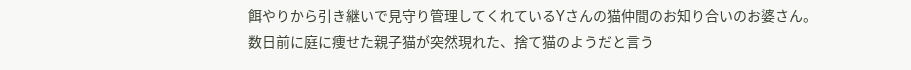餌やりから引き継いで見守り管理してくれているYさんの猫仲間のお知り合いのお婆さん。
数日前に庭に痩せた親子猫が突然現れた、捨て猫のようだと言う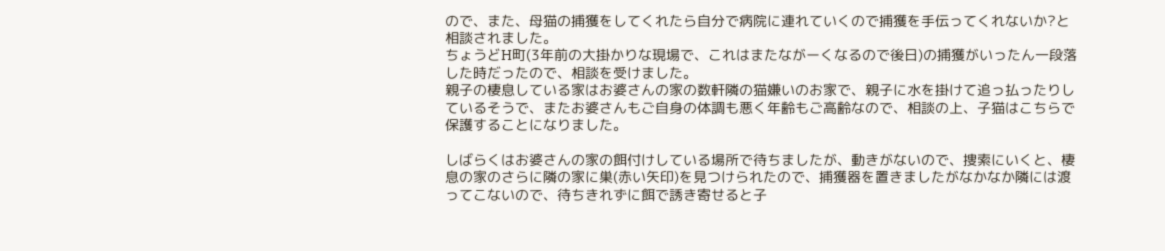ので、また、母猫の捕獲をしてくれたら自分で病院に連れていくので捕獲を手伝ってくれないか?と相談されました。
ちょうどH町(3年前の大掛かりな現場で、これはまたながーくなるので後日)の捕獲がいったん一段落した時だったので、相談を受けました。
親子の棲息している家はお婆さんの家の数軒隣の猫嫌いのお家で、親子に水を掛けて追っ払ったりしているそうで、またお婆さんもご自身の体調も悪く年齢もご高齢なので、相談の上、子猫はこちらで保護することになりました。

しばらくはお婆さんの家の餌付けしている場所で待ちましたが、動きがないので、捜索にいくと、棲息の家のさらに隣の家に巣(赤い矢印)を見つけられたので、捕獲器を置きましたがなかなか隣には渡ってこないので、待ちきれずに餌で誘き寄せると子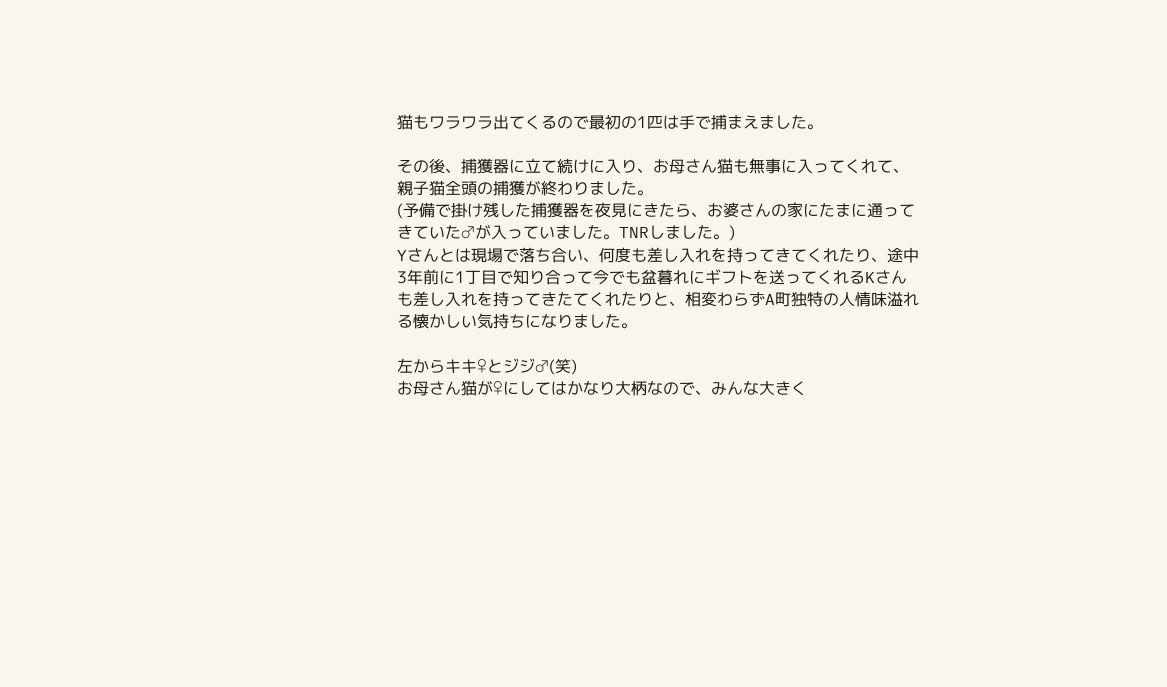猫もワラワラ出てくるので最初の1匹は手で捕まえました。

その後、捕獲器に立て続けに入り、お母さん猫も無事に入ってくれて、親子猫全頭の捕獲が終わりました。
(予備で掛け残した捕獲器を夜見にきたら、お婆さんの家にたまに通ってきていた♂が入っていました。TNRしました。)
Yさんとは現場で落ち合い、何度も差し入れを持ってきてくれたり、途中3年前に1丁目で知り合って今でも盆暮れにギフトを送ってくれるKさんも差し入れを持ってきたてくれたりと、相変わらずA町独特の人情味溢れる懐かしい気持ちになりました。

左からキキ♀とジジ♂(笑)
お母さん猫が♀にしてはかなり大柄なので、みんな大きく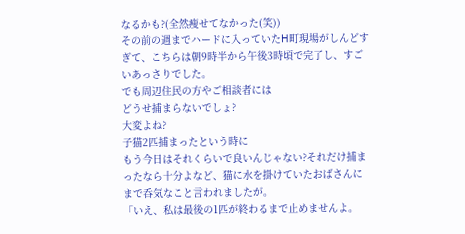なるかも?(全然痩せてなかった(笑))
その前の週までハードに入っていたH町現場がしんどすぎて、こちらは朝9時半から午後3時頃で完了し、すごいあっさりでした。
でも周辺住民の方やご相談者には
どうせ捕まらないでしょ?
大変よね?
子猫2匹捕まったという時に
もう今日はそれくらいで良いんじゃない?それだけ捕まったなら十分よなど、猫に水を掛けていたおばさんにまで呑気なこと言われましたが。
「いえ、私は最後の1匹が終わるまで止めませんよ。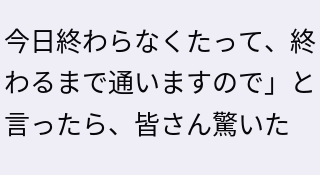今日終わらなくたって、終わるまで通いますので」と言ったら、皆さん驚いた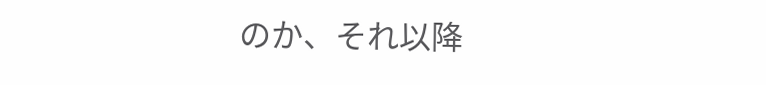のか、それ以降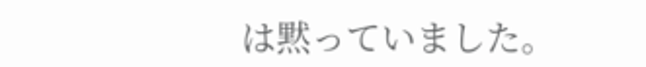は黙っていました。